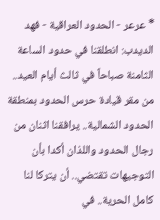* عرعر - الحدود العراقية - فهد الديدب: انطلقنا في حدود الساعة الثامنة صباحاً في ثالث أيام العيد.. من مقر قيادة حرس الحدود بمنطقة الحدود الشمالية.. يرافقنا اثنان من رجال الحدود واللذان أكدا بأن التوجيهات تقتضي.. أن يتركا لنا كامل الحرية.. في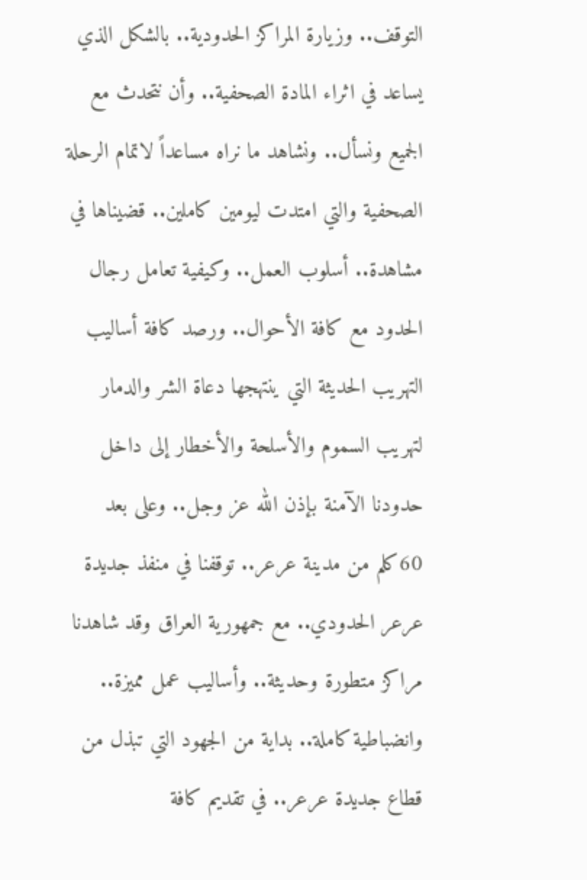التوقف.. وزيارة المراكز الحدودية.. بالشكل الذي يساعد في اثراء المادة الصحفية.. وأن نتحدث مع الجميع ونسأل.. ونشاهد ما نراه مساعداً لاتمام الرحلة الصحفية والتي امتدت ليومين كاملين.. قضيناها في مشاهدة.. أسلوب العمل.. وكيفية تعامل رجال الحدود مع كافة الأحوال.. ورصد كافة أساليب التهريب الحديثة التي ينتهجها دعاة الشر والدمار لتهريب السموم والأسلحة والأخطار إلى داخل حدودنا الآمنة بإذن الله عز وجل.. وعلى بعد 60كلم من مدينة عرعر.. توقفنا في منفذ جديدة عرعر الحدودي.. مع جمهورية العراق وقد شاهدنا مراكز متطورة وحديثة.. وأساليب عمل مميزة.. وانضباطية كاملة.. بداية من الجهود التي تبذل من قطاع جديدة عرعر.. في تقديم كافة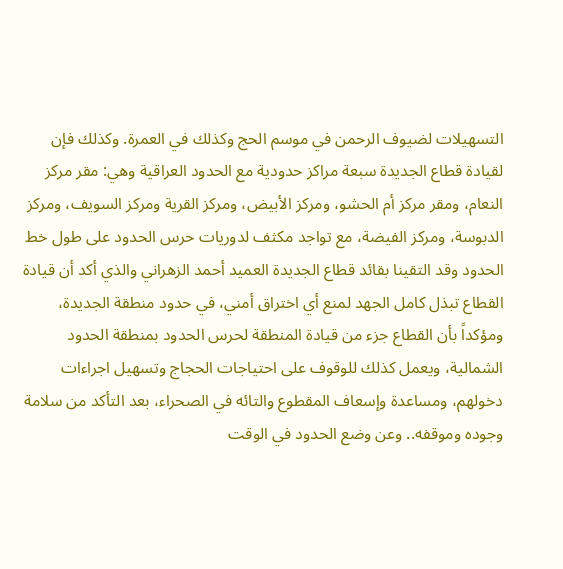التسهيلات لضيوف الرحمن في موسم الحج وكذلك في العمرة. وكذلك فإن لقيادة قطاع الجديدة سبعة مراكز حدودية مع الحدود العراقية وهي: مقر مركز النعام، ومقر مركز أم الحشو، ومركز الأبيض، ومركز القرية ومركز السويف، ومركز الدبوسة، ومركز الفيضة، مع تواجد مكثف لدوريات حرس الحدود على طول خط الحدود وقد التقينا بقائد قطاع الجديدة العميد أحمد الزهراني والذي أكد أن قيادة القطاع تبذل كامل الجهد لمنع أي اختراق أمني، في حدود منطقة الجديدة، ومؤكداً بأن القطاع جزء من قيادة المنطقة لحرس الحدود بمنطقة الحدود الشمالية، ويعمل كذلك للوقوف على احتياجات الحجاج وتسهيل اجراءات دخولهم، ومساعدة وإسعاف المقطوع والتائه في الصحراء، بعد التأكد من سلامة وجوده وموقفه.. وعن وضع الحدود في الوقت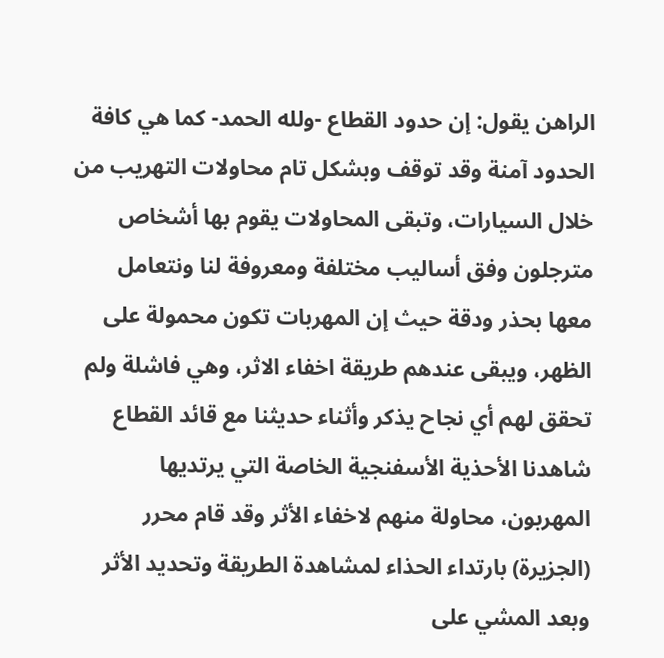الراهن يقول: إن حدود القطاع -ولله الحمد- كما هي كافة الحدود آمنة وقد توقف وبشكل تام محاولات التهريب من خلال السيارات، وتبقى المحاولات يقوم بها أشخاص مترجلون وفق أساليب مختلفة ومعروفة لنا ونتعامل معها بحذر ودقة حيث إن المهربات تكون محمولة على الظهر، ويبقى عندهم طريقة اخفاء الاثر، وهي فاشلة ولم تحقق لهم أي نجاح يذكر وأثناء حديثنا مع قائد القطاع شاهدنا الأحذية الأسفنجية الخاصة التي يرتديها المهربون، محاولة منهم لاخفاء الأثر وقد قام محرر (الجزيرة) بارتداء الحذاء لمشاهدة الطريقة وتحديد الأثر وبعد المشي على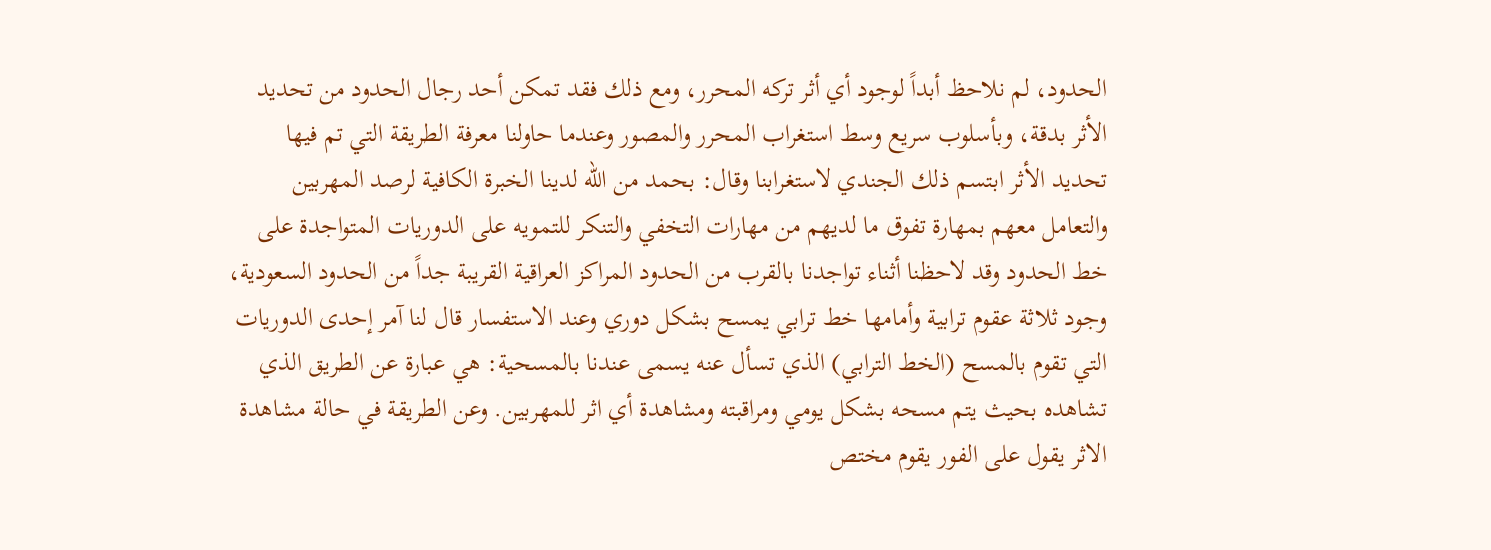الحدود، لم نلاحظ أبداً لوجود أي أثر تركه المحرر، ومع ذلك فقد تمكن أحد رجال الحدود من تحديد الأثر بدقة، وبأسلوب سريع وسط استغراب المحرر والمصور وعندما حاولنا معرفة الطريقة التي تم فيها تحديد الأثر ابتسم ذلك الجندي لاستغرابنا وقال: بحمد من الله لدينا الخبرة الكافية لرصد المهربين والتعامل معهم بمهارة تفوق ما لديهم من مهارات التخفي والتنكر للتمويه على الدوريات المتواجدة على خط الحدود وقد لاحظنا أثناء تواجدنا بالقرب من الحدود المراكز العراقية القريبة جداً من الحدود السعودية، وجود ثلاثة عقوم ترابية وأمامها خط ترابي يمسح بشكل دوري وعند الاستفسار قال لنا آمر إحدى الدوريات التي تقوم بالمسح (الخط الترابي) الذي تسأل عنه يسمى عندنا بالمسحية: هي عبارة عن الطريق الذي تشاهده بحيث يتم مسحه بشكل يومي ومراقبته ومشاهدة أي اثر للمهربين. وعن الطريقة في حالة مشاهدة الاثر يقول على الفور يقوم مختص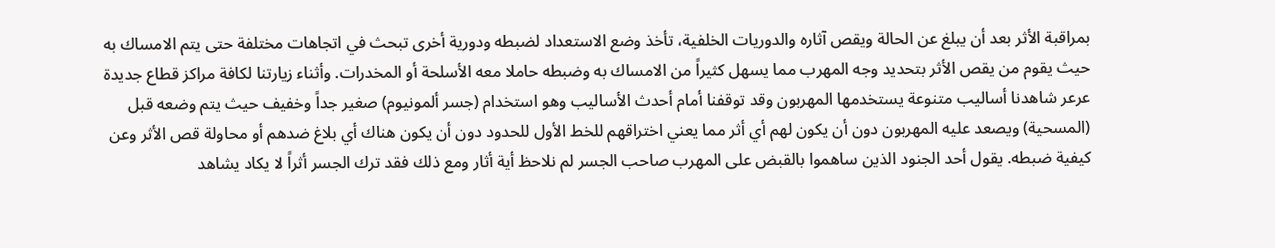بمراقبة الأثر بعد أن يبلغ عن الحالة ويقص آثاره والدوريات الخلفية، تأخذ وضع الاستعداد لضبطه ودورية أخرى تبحث في اتجاهات مختلفة حتى يتم الامساك به حيث يقوم من يقص الأثر بتحديد وجه المهرب مما يسهل كثيراً من الامساك به وضبطه حاملا معه الأسلحة أو المخدرات. وأثناء زيارتنا لكافة مراكز قطاع جديدة عرعر شاهدنا أساليب متنوعة يستخدمها المهربون وقد توقفنا أمام أحدث الأساليب وهو استخدام (جسر ألمونيوم) صغير جداً وخفيف حيث يتم وضعه قبل (المسحية) ويصعد عليه المهربون دون أن يكون لهم أي أثر مما يعني اختراقهم للخط الأول للحدود دون أن يكون هناك أي بلاغ ضدهم أو محاولة قص الأثر وعن كيفية ضبطه. يقول أحد الجنود الذين ساهموا بالقبض على المهرب صاحب الجسر لم نلاحظ أية أثار ومع ذلك فقد ترك الجسر أثراً لا يكاد يشاهد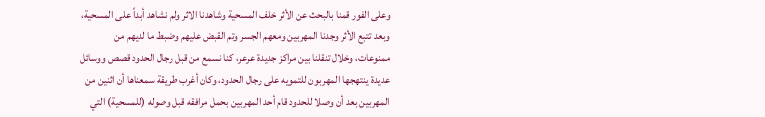وعلى الفور قمنا بالبحث عن الأثر خلف المسحية وشاهدنا الاثر ولم نشاهد أبداً على المسحية، وبعد تتبع الأثر وجدنا المهربين ومعهم الجسر وتم القبض عليهم وضبط ما لديهم من ممنوعات، وخلال تنقلنا بين مراكز جديدة عرعر، كنا نسمع من قبل رجال الحدود قصص ووسائل عديدة ينتهجها المهربون للتمويه على رجال الحدود، وكان أغرب طريقة سمعناها أن اثنين من المهربين بعد أن وصلا للحدود قام أحد المهربين بحمل مرافقه قبل وصوله (للمسحية) التي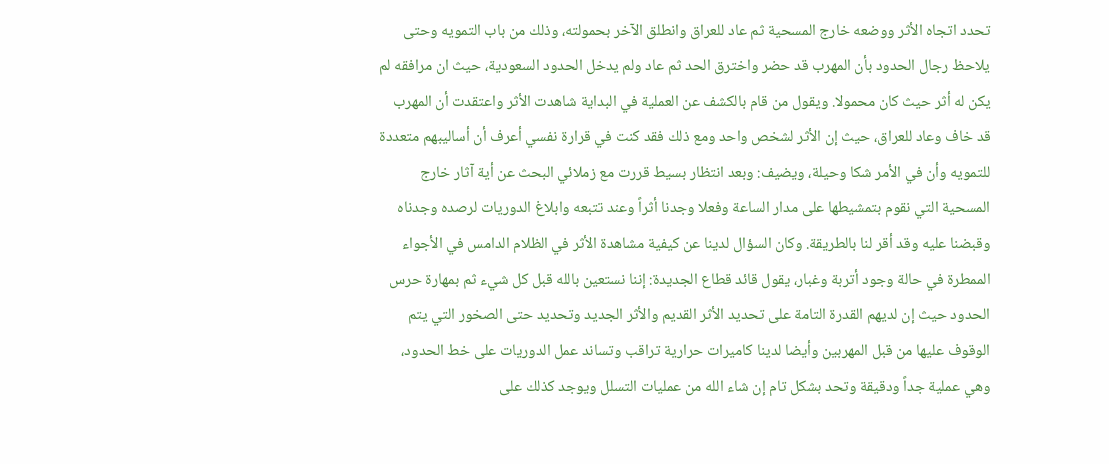تحدد اتجاه الأثر ووضعه خارج المسحية ثم عاد للعراق وانطلق الآخر بحمولته، وذلك من باب التمويه وحتى يلاحظ رجال الحدود بأن المهرب قد حضر واخترق الحد ثم عاد ولم يدخل الحدود السعودية، حيث ان مرافقه لم يكن له أثر حيث كان محمولا. ويقول من قام بالكشف عن العملية في البداية شاهدت الأثر واعتقدت أن المهرب قد خاف وعاد للعراق، حيث إن الأثر لشخص واحد ومع ذلك فقد كنت في قرارة نفسي أعرف أن أساليبهم متعددة للتمويه وأن في الأمر شكا وحيلة، ويضيف: وبعد انتظار بسيط قررت مع زملائي البحث عن أية آثار خارج المسحية التي نقوم بتمشيطها على مدار الساعة وفعلا وجدنا أثراً وعند تتبعه وابلاغ الدوريات لرصده وجدناه وقبضنا عليه وقد أقر لنا بالطريقة. وكان السؤال لدينا عن كيفية مشاهدة الأثر في الظلام الدامس في الأجواء الممطرة في حالة وجود أتربة وغبار، يقول قائد قطاع الجديدة: إننا نستعين بالله قبل كل شيء ثم بمهارة حرس الحدود حيث إن لديهم القدرة التامة على تحديد الأثر القديم والأثر الجديد وتحديد حتى الصخور التي يتم الوقوف عليها من قبل المهربين وأيضا لدينا كاميرات حرارية تراقب وتساند عمل الدوريات على خط الحدود، وهي عملية جداً ودقيقة وتحد بشكل تام إن شاء الله من عمليات التسلل ويوجد كذلك على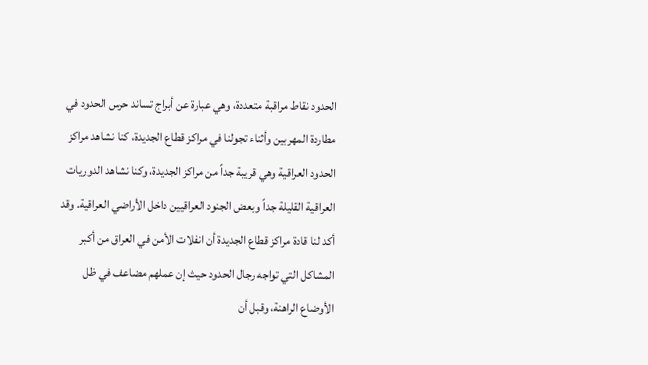الحدود نقاط مراقبة متعددة، وهي عبارة عن أبراج تساند حرس الحدود في مطاردة المهربين وأثناء تجولنا في مراكز قطاع الجديدة، كنا نشاهد مراكز الحدود العراقية وهي قريبة جداً من مراكز الجديدة، وكنا نشاهد الدوريات العراقية القليلة جداً وبعض الجنود العراقيين داخل الأراضي العراقية. وقد أكد لنا قادة مراكز قطاع الجديدة أن انفلات الأمن في العراق من أكبر المشاكل التي تواجه رجال الحدود حيث إن عملهم مضاعف في ظل الأوضاع الراهنة، وقبل أن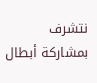نتشرف بمشاركة أبطال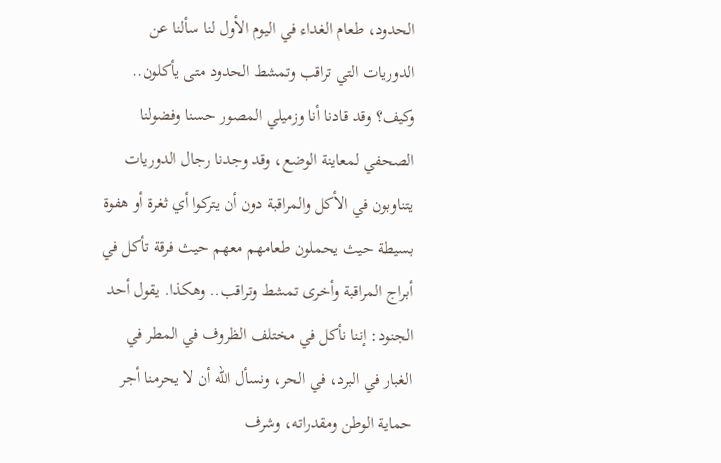الحدود، طعام الغداء في اليوم الأول لنا سألنا عن الدوريات التي تراقب وتمشط الحدود متى يأكلون.. وكيف؟ وقد قادنا أنا وزميلي المصور حسنا وفضولنا الصحفي لمعاينة الوضع، وقد وجدنا رجال الدوريات يتناوبون في الأكل والمراقبة دون أن يتركوا أي ثغرة أو هفوة بسيطة حيث يحملون طعامهم معهم حيث فرقة تأكل في أبراج المراقبة وأخرى تمشط وتراقب.. وهكذا. يقول أحد الجنود: إننا نأكل في مختلف الظروف في المطر في الغبار في البرد، في الحر، ونسأل الله أن لا يحرمنا أجر حماية الوطن ومقدراته، وشرف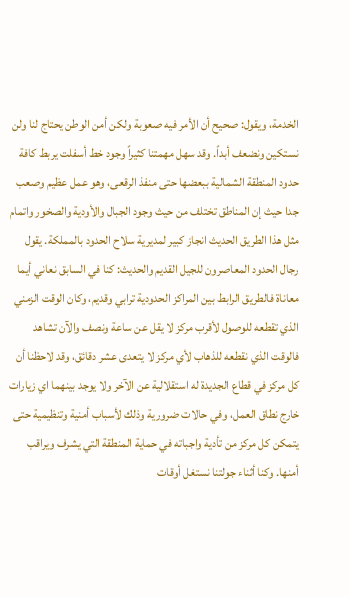الخدمة، ويقول: صحيح أن الأمر فيه صعوبة ولكن أمن الوطن يحتاج لنا ولن نستكين ونضعف أبداً. وقد سهل مهمتنا كثيراً وجود خط أسفلت يربط كافة حدود المنطقة الشمالية ببعضها حتى منفذ الرقعى، وهو عمل عظيم وصعب جدا حيث إن المناطق تختلف من حيث وجود الجبال والأودية والصخور واتمام مثل هذا الطريق الحديث انجاز كبير لمديرية سلاح الحدود بالمملكة. يقول رجال الحدود المعاصرون للجيل القديم والحديث: كنا في السابق نعاني أيما معاناة فالطريق الرابط بين المراكز الحدودية ترابي وقديم، وكان الوقت الزمني الذي تقطعه للوصول لأقرب مركز لا يقل عن ساعة ونصف والآن تشاهد فالوقت الذي نقطعه للذهاب لأي مركز لا يتعدى عشر دقائق، وقد لاحظنا أن كل مركز في قطاع الجديدة له استقلالية عن الآخر ولا يوجد بينهما اي زيارات خارج نطاق العمل، وفي حالات ضرورية وذلك لأسباب أمنية وتنظيمية حتى يتمكن كل مركز من تأدية واجباته في حماية المنطقة التي يشرف ويراقب أمنها. وكنا أثناء جولتنا نستغل أوقات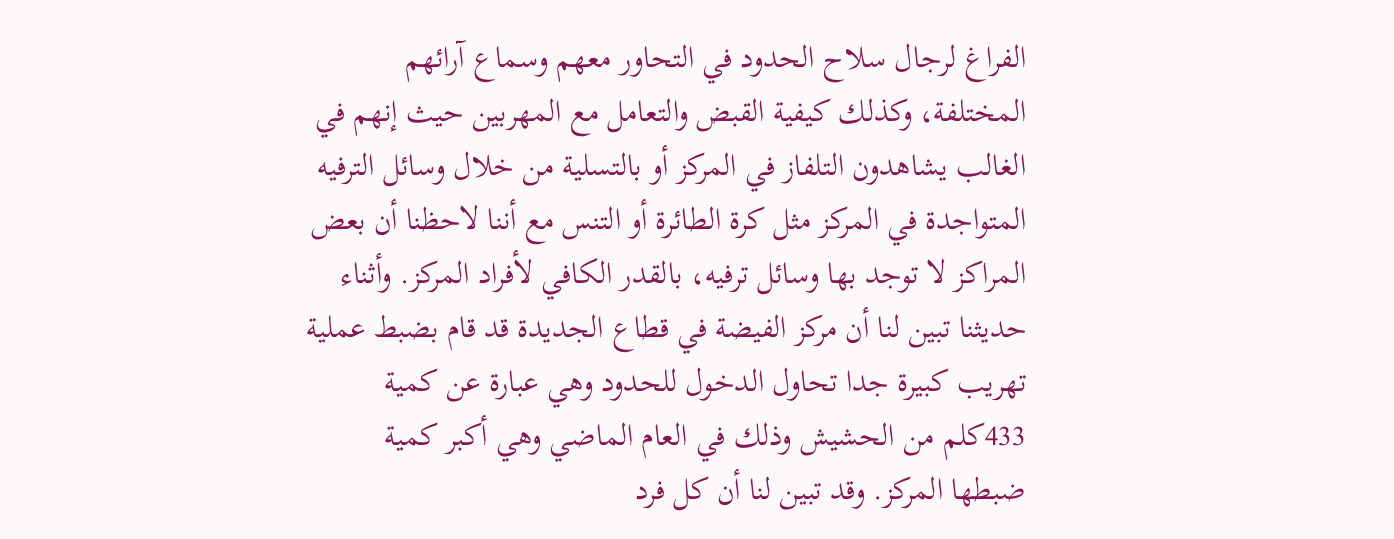الفراغ لرجال سلاح الحدود في التحاور معهم وسماع آرائهم المختلفة، وكذلك كيفية القبض والتعامل مع المهربين حيث إنهم في الغالب يشاهدون التلفاز في المركز أو بالتسلية من خلال وسائل الترفيه المتواجدة في المركز مثل كرة الطائرة أو التنس مع أننا لاحظنا أن بعض المراكز لا توجد بها وسائل ترفيه، بالقدر الكافي لأفراد المركز. وأثناء حديثنا تبين لنا أن مركز الفيضة في قطاع الجديدة قد قام بضبط عملية تهريب كبيرة جدا تحاول الدخول للحدود وهي عبارة عن كمية 433كلم من الحشيش وذلك في العام الماضي وهي أكبر كمية ضبطها المركز. وقد تبين لنا أن كل فرد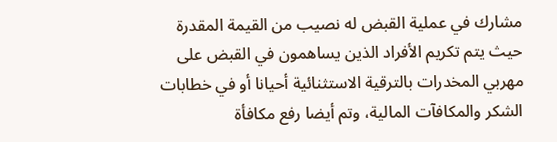مشارك في عملية القبض له نصيب من القيمة المقدرة حيث يتم تكريم الأفراد الذين يساهمون في القبض على مهربي المخدرات بالترقية الاستثنائية أحيانا أو في خطابات الشكر والمكافآت المالية، وتم أيضا رفع مكافأة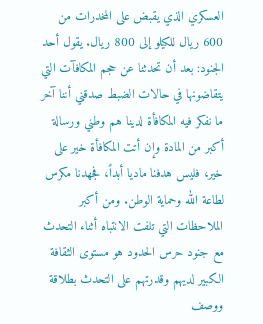العسكري الذي يقبض على المخدرات من 600 ريال للكيلو إلى 800 ريال. يقول أحد الجنود: بعد أن تحدثنا عن حجم المكافآت التي يتقاضونها في حالات الضبط صدقني أننا آخر ما نفكر فيه المكافأة لدينا هم وطني ورسالة أكبر من المادة وإن أتت المكافأة خير على خير، فليس هدفنا ماديا أبداً، فجهدنا مكرس لطاعة الله وحماية الوطن. ومن أكبر الملاحظات التي تلفت الانتباه أثناء التحدث مع جنود حرس الحدود هو مستوى الثقافة الكبير لديهم وقدرتهم على التحدث بطلاقة ووصف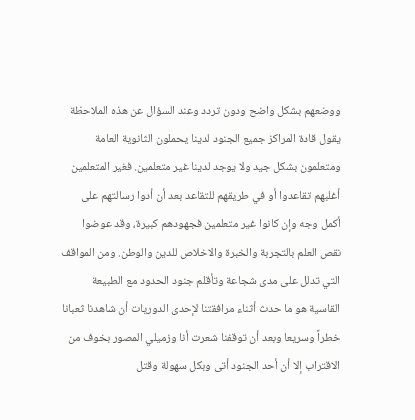ووضعهم بشكل واضح ودون تردد وعند السؤال عن هذه الملاحظة يقول قادة المراكز جميع الجنود لدينا يحملون الثانوية العامة ومتعلمون بشكل جيد ولا يوجد لدينا غير متعلمين. فغير المتعلمين أغلبهم تقاعدوا أو في طريقهم للتقاعد بعد أن أدوا رسالتهم على أكمل وجه وإن كانوا غير متعلمين فجهودهم كبيرة، وقد عوضوا نقص العلم بالتجربة والخبرة والاخلاص للدين والوطن. ومن المواقف التي تدلل على مدى شجاعة وتأقلم جنود الحدود مع الطبيعة القاسية هو ما حدث أثناء مرافقتنا لإحدى الدوريات أن شاهدنا ثعبانا خطراً وسريعا وبعد أن توقفنا شعرت أنا وزميلي المصور بخوف من الاقتراب إلا أن أحد الجنود أتى وبكل سهولة وقتل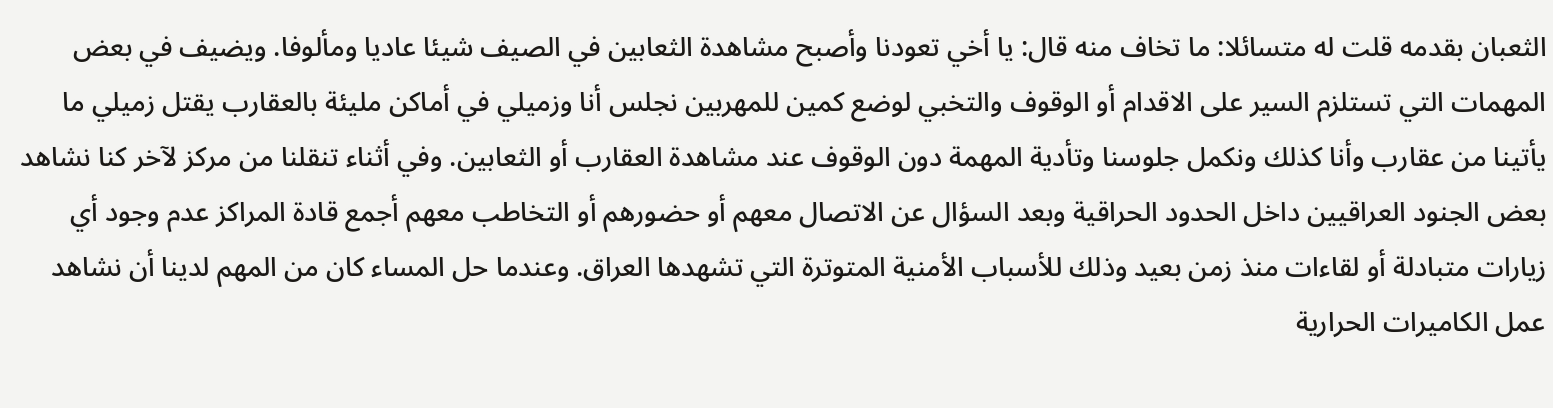الثعبان بقدمه قلت له متسائلا: ما تخاف منه قال: يا أخي تعودنا وأصبح مشاهدة الثعابين في الصيف شيئا عاديا ومألوفا. ويضيف في بعض المهمات التي تستلزم السير على الاقدام أو الوقوف والتخبي لوضع كمين للمهربين نجلس أنا وزميلي في أماكن مليئة بالعقارب يقتل زميلي ما يأتينا من عقارب وأنا كذلك ونكمل جلوسنا وتأدية المهمة دون الوقوف عند مشاهدة العقارب أو الثعابين. وفي أثناء تنقلنا من مركز لآخر كنا نشاهد بعض الجنود العراقيين داخل الحدود الحراقية وبعد السؤال عن الاتصال معهم أو حضورهم أو التخاطب معهم أجمع قادة المراكز عدم وجود أي زيارات متبادلة أو لقاءات منذ زمن بعيد وذلك للأسباب الأمنية المتوترة التي تشهدها العراق. وعندما حل المساء كان من المهم لدينا أن نشاهد عمل الكاميرات الحرارية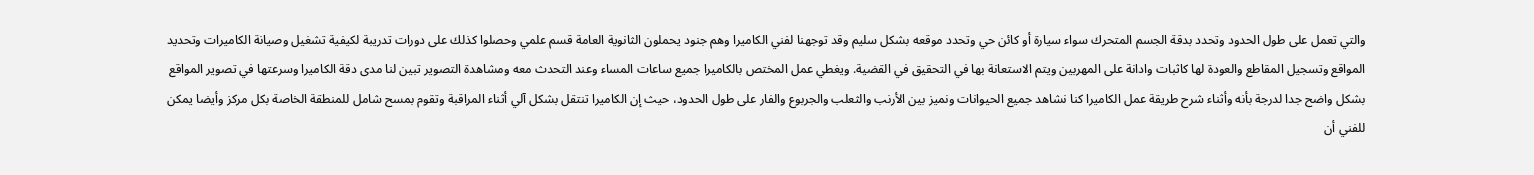والتي تعمل على طول الحدود وتحدد بدقة الجسم المتحرك سواء سيارة أو كائن حي وتحدد موقعه بشكل سليم وقد توجهنا لفني الكاميرا وهم جنود يحملون الثانوية العامة قسم علمي وحصلوا كذلك على دورات تدريبة لكيفية تشغيل وصيانة الكاميرات وتحديد المواقع وتسجيل المقاطع والعودة لها كاثبات وادانة على المهربين ويتم الاستعانة بها في التحقيق في القضية. ويغطي عمل المختص بالكاميرا جميع ساعات المساء وعند التحدث معه ومشاهدة التصوير تبين لنا مدى دقة الكاميرا وسرعتها في تصوير المواقع بشكل واضح جدا لدرجة بأنه وأثناء شرح طريقة عمل الكاميرا كنا نشاهد جميع الحيوانات ونميز بين الأرنب والثعلب والجربوع والفار على طول الحدود، حيث إن الكاميرا تنتقل بشكل آلي أثناء المراقبة وتقوم بمسح شامل للمنطقة الخاصة بكل مركز وأيضا يمكن للفني أن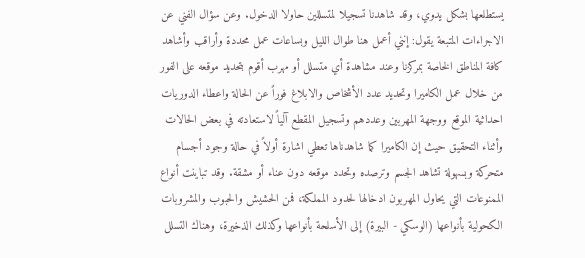يستطلعها بشكل يدوي، وقد شاهدنا تسجيلا لمتسللين حاولا الدخول. وعن سؤال الفني عن الاجراءات المتبعة يقول: إنني أعمل هنا طوال الليل وبساعات عمل محددة وأراقب وأشاهد كافة المناطق الخاصة بمركزنا وعند مشاهدة أي متسلل أو مهرب أقوم بتحديد موقعه على الفور من خلال عمل الكاميرا وتحديد عدد الأشخاص والابلاغ فوراً عن الحالة واعطاء الدوريات احداثية الموقع ووجهة المهربين وعددهم وتسجيل المقطع آلياً لاستعادته في بعض الحالات وأثناء التحقيق حيث إن الكاميرا كما شاهدناها تعطي اشارة أولاً في حالة وجود أجسام متحركة وبسهولة تشاهد الجسم وترصده وتحدد موقعه دون عناء أو مشقة. وقد تباينت أنواع الممنوعات التي يحاول المهربون ادخالها لحدود المملكة، فمن الحشيش والحبوب والمشروبات الكحولية بأنواعها (الوسكي - البيرة) إلى الأسلحة بأنواعها وكذلك الذخيرة، وهناك التسلل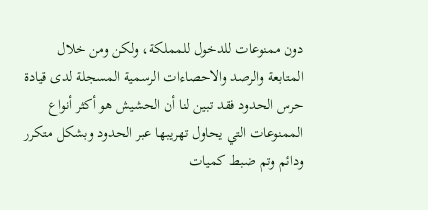دون ممنوعات للدخول للمملكة، ولكن ومن خلال المتابعة والرصد والاحصاءات الرسمية المسجلة لدى قيادة حرس الحدود فقد تبين لنا أن الحشيش هو أكثر أنواع الممنوعات التي يحاول تهريبها عبر الحدود وبشكل متكرر ودائم وتم ضبط كميات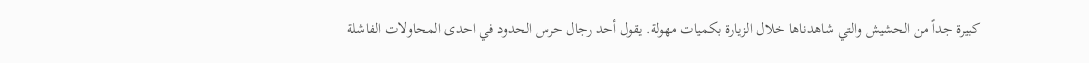كبيرة جداً من الحشيش والتي شاهدناها خلال الزيارة بكميات مهولة. يقول أحد رجال حرس الحدود في احدى المحاولات الفاشلة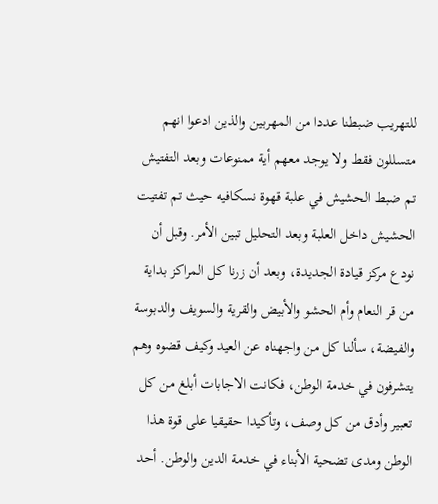للتهريب ضبطنا عددا من المهربين والذين ادعوا انهم متسللون فقط ولا يوجد معهم أية ممنوعات وبعد التفتيش تم ضبط الحشيش في علبة قهوة نسكافيه حيث تم تفتيت الحشيش داخل العلبة وبعد التحليل تبين الأمر. وقبل أن نودع مركز قيادة الجديدة، وبعد أن زرنا كل المراكز بداية من قر النعام وأم الحشو والأبيض والقرية والسويف والدبوسة والفيضة، سألنا كل من واجهناه عن العيد وكيف قضوه وهم يتشرفون في خدمة الوطن، فكانت الاجابات أبلغ من كل تعبير وأدق من كل وصف، وتأكيدا حقيقيا على قوة هذا الوطن ومدى تضحية الأبناء في خدمة الدين والوطن. أحد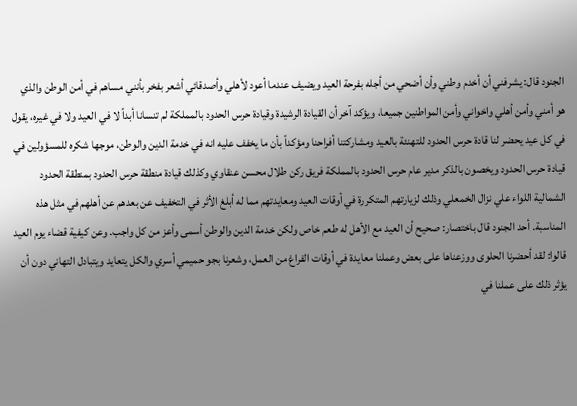الجنود قال: يشرفني أن أخدم وطني وأن أضحي من أجله بفرحة العيد ويضيف عندما أعود لأهلي وأصدقائي أشعر بفخر بأنني مساهم في أمن الوطن والذي هو أمني وأمن أهلي واخواني وأمن المواطنين جميعا، ويؤكد آخر أن القيادة الرشيدة وقيادة حرس الحدود بالمملكة لم تنسانا أبداً لا في العيد ولا في غيره، يقول في كل عيد يحضر لنا قادة حرس الحدود للتهنئة بالعيد ومشاركتنا أفراحنا ومؤكداً بأن ما يخفف عليه انه في خدمة الدين والوطن، موجها شكره للمسؤولين في قيادة حرس الحدود ويخصون بالذكر مدير عام حرس الحدود بالمملكة فريق ركن طلال محسن عنقاوي وكذلك قيادة منطقة حرس الحدود بمنطقة الحدود الشمالية اللواء علي نزال الخمعلي وذلك لزيارتهم المتكررة في أوقات العيد ومعايدتهم مما له أبلغ الأثر في التخفيف عن بعدهم عن أهلهم في مثل هذه المناسبة. أحد الجنود قال باختصار: صحيح أن العيد مع الأهل له طعم خاص ولكن خدمة الدين والوطن أسمى وأعز من كل واجب. وعن كيفية قضاء يوم العيد قالوا: لقد أحضرنا الحلوى ووزعناها على بعض وعملنا معايدة في أوقات الفراغ من العمل، وشعرنا بجو حميمي أسري والكل يتعايد ويتبادل التهاني دون أن يؤثر ذلك على عملنا في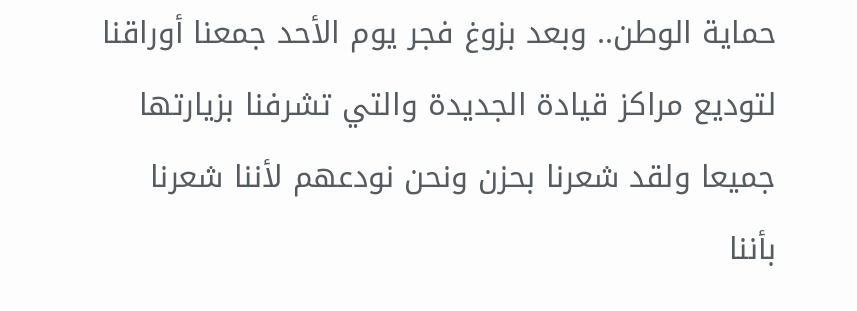حماية الوطن.. وبعد بزوغ فجر يوم الأحد جمعنا أوراقنا لتوديع مراكز قيادة الجديدة والتي تشرفنا بزيارتها جميعا ولقد شعرنا بحزن ونحن نودعهم لأننا شعرنا بأننا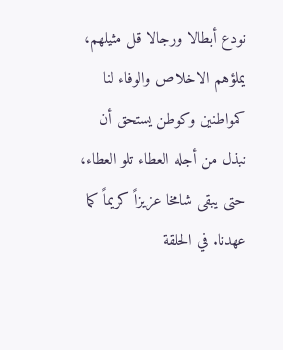نودع أبطالا ورجالا قل مثيلهم، يملؤهم الاخلاص والوفاء لنا كمواطنين وكوطن يستحق أن نبذل من أجله العطاء تلو العطاء، حتى يبقى شامخا عزيزاً كريماً كما عهدنا. في الحلقة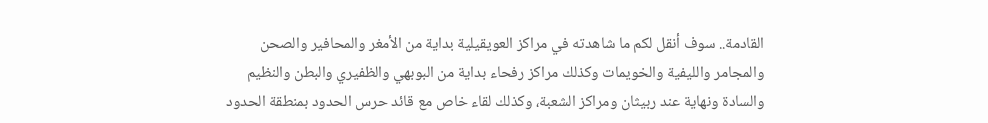القادمة.. سوف أنقل لكم ما شاهدته في مراكز العويقيلية بداية من الأمغر والمحافير والصحن والمجامر والليفية والخويمات وكذلك مراكز رفحاء بداية من البوبهي والظفيري والبطن والنظيم والسادة ونهاية عند ربيثان ومراكز الشعبة، وكذلك لقاء خاص مع قائد حرس الحدود بمنطقة الحدود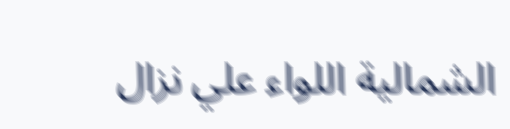الشمالية اللواء علي نزال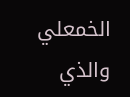الخمعلي والذي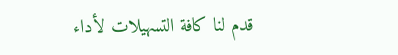قدم لنا كافة التسهيلات لأداء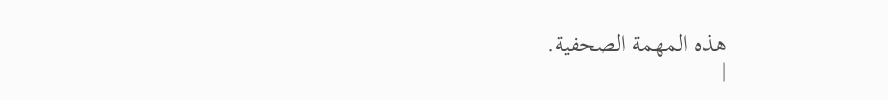هذه المهمة الصحفية.
|